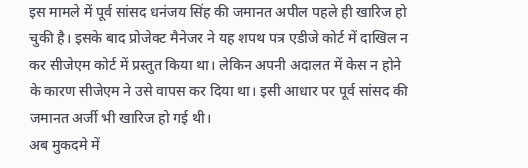इस मामले में पूर्व सांसद धनंजय सिंह की जमानत अपील पहले ही खारिज हो चुकी है। इसके बाद प्रोजेक्ट मैनेजर ने यह शपथ पत्र एडीजे कोर्ट में दाखिल न कर सीजेएम कोर्ट में प्रस्तुत किया था। लेकिन अपनी अदालत में केस न होने के कारण सीजेएम ने उसे वापस कर दिया था। इसी आधार पर पूर्व सांसद की जमानत अर्जी भी खारिज हो गई थी।
अब मुकदमे में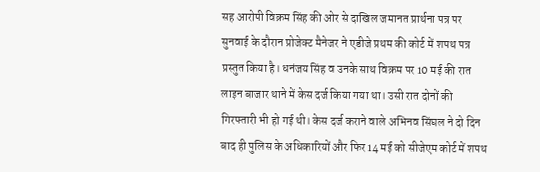सह आरोपी विक्रम सिंह की ओर से दाखिल जमानत प्रार्थना पत्र पर सुनवाई के दौरान प्रोजेक्ट मैनेजर ने एडीजे प्रथम की कोर्ट में शपथ पत्र प्रस्तुत किया है। धनंजय सिंह व उनके साथ विक्रम पर 10 मई की रात लाइन बाजार थाने में केस दर्ज किया गया था। उसी रात दोनों की गिरफ्तारी भी हो गई थी। केस दर्ज कराने वाले अभिनव सिंघल ने दो दिन बाद ही पुलिस के अधिकारियों और फिर 14 मई को सीजेएम कोर्ट में शपथ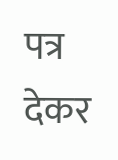पत्र देकर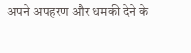अपने अपहरण और धमकी देने के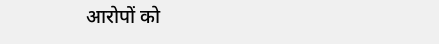आरोपों को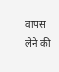वापस लेने की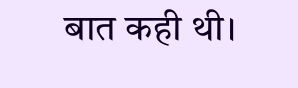बात कही थी।